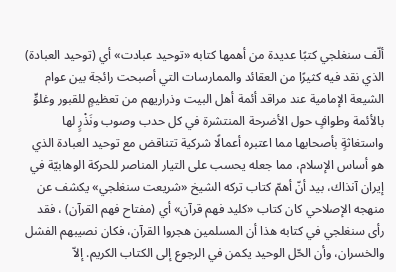ألّف سنغلجي كتبًا عديدة من أهمها كتابه «توحيد عبادت» أي (توحيد العبادة) الذي نقد فيه كثيرًا من العقائد والممارسات التي أصبحت رائجة بين عوام الشيعة الإمامية عند مراقد أئمة أهل البيت وذراريهم من تعظيمٍ للقبور وغلوٍّ بالأئمة وطوافٍ حول الأضرحة المنتشرة في كل حدب وصوب ونَذْرٍ لها واستغاثةٍ بأصحابها مما اعتبره أعمالًا شركية تتناقض مع توحيد العبادة الذي هو أساس الإسلام، مما جعله يحسب على التيار المناصر للحركة الوهابيّة في إيران آنذاك، بيد أنّ أهمّ كتاب تركه الشيخ «شريعت سنغلجي» يكشف عن منهجه الإصلاحي كان كتاب «كليد فهم قرآن» أي (مفتاح فهم القرآن) ، فقد رأى سنغلجي في كتابه هذا أن المسلمين هجروا القرآن، فكان نصيبهم الفشل والخسران، وأن الحّل الوحيد يكمن في الرجوع إلى الكتاب الكريم. إلاّ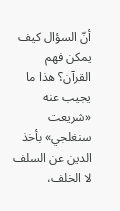أنّ السؤال كيف يمكن فهم القرآن؟ هذا ما يجيب عنه «شريعت سنغلجي» بأخذ الدين عن السلف لا الخلف،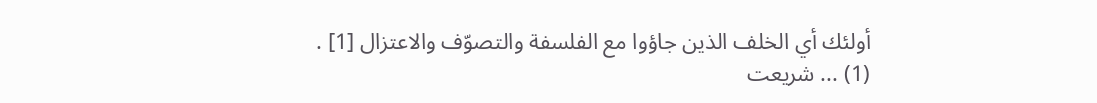أولئك أي الخلف الذين جاؤوا مع الفلسفة والتصوّف والاعتزال [1] .
(1) ... شريعت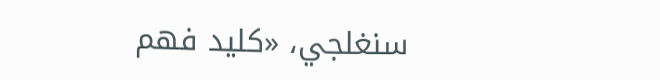سنغلجي، «كليد فهم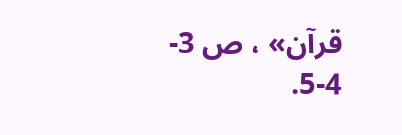قرآن» ، ص 3- 4-5.